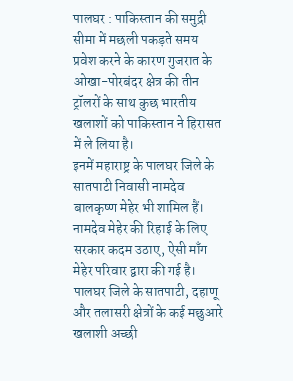पालघर : पाकिस्तान की समुद्री सीमा में मछली पकड़ते समय प्रवेश करने के कारण गुजरात के ओखा-पोरबंदर क्षेत्र की तीन ट्रॉलरों के साथ कुछ भारतीय खलाशों को पाकिस्तान ने हिरासत में ले लिया है।
इनमें महाराष्ट्र के पालघर जिले के सातपाटी निवासी नामदेव बालकृष्ण मेहेर भी शामिल हैं।
नामदेव मेहेर की रिहाई के लिए सरकार कदम उठाए, ऐसी माँग मेहेर परिवार द्वारा की गई है।
पालघर जिले के सातपाटी, दहाणू और तलासरी क्षेत्रों के कई मछुआरे खलाशी अच्छी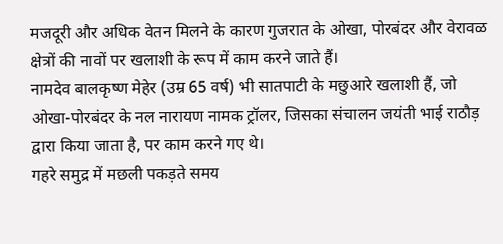मजदूरी और अधिक वेतन मिलने के कारण गुजरात के ओखा, पोरबंदर और वेरावळ क्षेत्रों की नावों पर खलाशी के रूप में काम करने जाते हैं।
नामदेव बालकृष्ण मेहेर (उम्र 65 वर्ष) भी सातपाटी के मछुआरे खलाशी हैं, जो ओखा-पोरबंदर के नल नारायण नामक ट्रॉलर, जिसका संचालन जयंती भाई राठौड़ द्वारा किया जाता है, पर काम करने गए थे।
गहरे समुद्र में मछली पकड़ते समय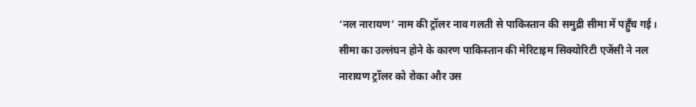‘नल नारायण’ नाम की ट्रॉलर नाव गलती से पाकिस्तान की समुद्री सीमा में पहुँच गई।
सीमा का उल्लंघन होने के कारण पाकिस्तान की मेरिटाइम सिक्योरिटी एजेंसी ने नल नारायण ट्रॉलर को रोका और उस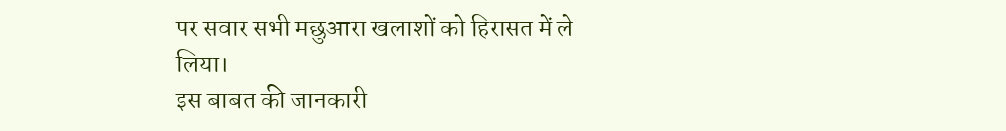पर सवार सभी मछुआरा खलाशों को हिरासत में ले लिया।
इस बाबत की जानकारी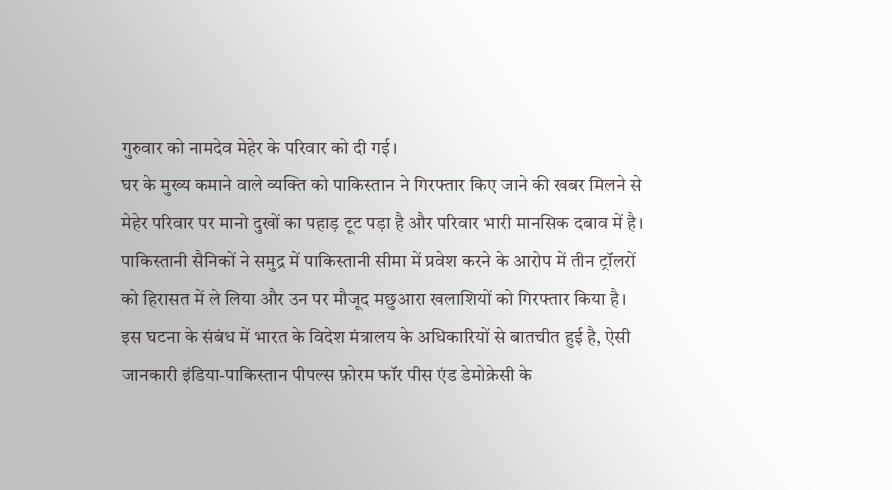गुरुवार को नामदेव मेहेर के परिवार को दी गई।
घर के मुख्य कमाने वाले व्यक्ति को पाकिस्तान ने गिरफ्तार किए जाने की खबर मिलने से मेहेर परिवार पर मानो दुखों का पहाड़ टूट पड़ा है और परिवार भारी मानसिक दबाव में है।
पाकिस्तानी सैनिकों ने समुद्र में पाकिस्तानी सीमा में प्रवेश करने के आरोप में तीन ट्रॉलरों को हिरासत में ले लिया और उन पर मौजूद मछुआरा खलाशियों को गिरफ्तार किया है।
इस घटना के संबंध में भारत के विदेश मंत्रालय के अधिकारियों से बातचीत हुई है, ऐसी जानकारी इंडिया-पाकिस्तान पीपल्स फ़ोरम फॉर पीस एंड डेमोक्रेसी के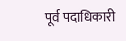पूर्व पदाधिकारी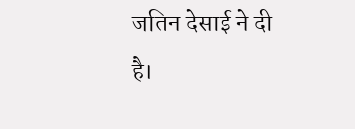जतिन देसाई ने दी है।